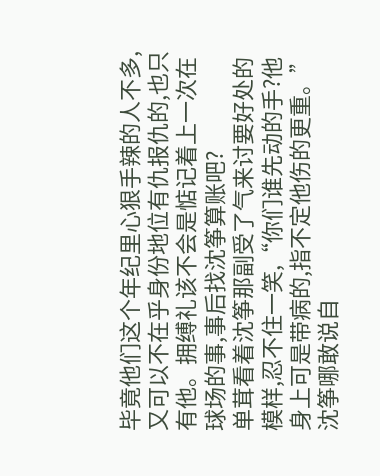毕竟他们这个年纪里心狠手辣的人不多,又可以不在乎身份地位有仇报仇的,也只有他。拥缚礼该不会是惦记着上一次在球场的事,事后找沈筝算账吧?
单茸看着沈筝那副受了气来讨要好处的模样,忍不住一笑,“你们谁先动的手?他身上可是带病的,指不定他伤的更重。”
沈筝哪敢说自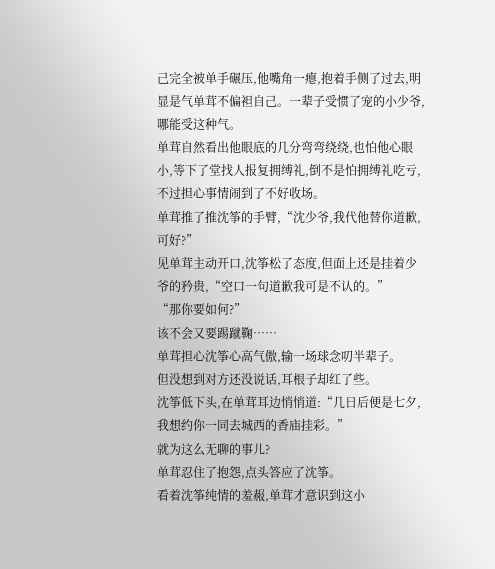己完全被单手碾压,他嘴角一瘪,抱着手侧了过去,明显是气单茸不偏袒自己。一辈子受惯了宠的小少爷,哪能受这种气。
单茸自然看出他眼底的几分弯弯绕绕,也怕他心眼小,等下了堂找人报复拥缚礼,倒不是怕拥缚礼吃亏,不过担心事情闹到了不好收场。
单茸推了推沈筝的手臂,“沈少爷,我代他替你道歉,可好?”
见单茸主动开口,沈筝松了态度,但面上还是挂着少爷的矜贵,“空口一句道歉我可是不认的。”
“那你要如何?”
该不会又要踢蹴鞠……
单茸担心沈筝心高气傲,输一场球念叨半辈子。
但没想到对方还没说话,耳根子却红了些。
沈筝低下头,在单茸耳边悄悄道:“几日后便是七夕,我想约你一同去城西的香庙挂彩。”
就为这么无聊的事儿?
单茸忍住了抱怨,点头答应了沈筝。
看着沈筝纯情的羞赧,单茸才意识到这小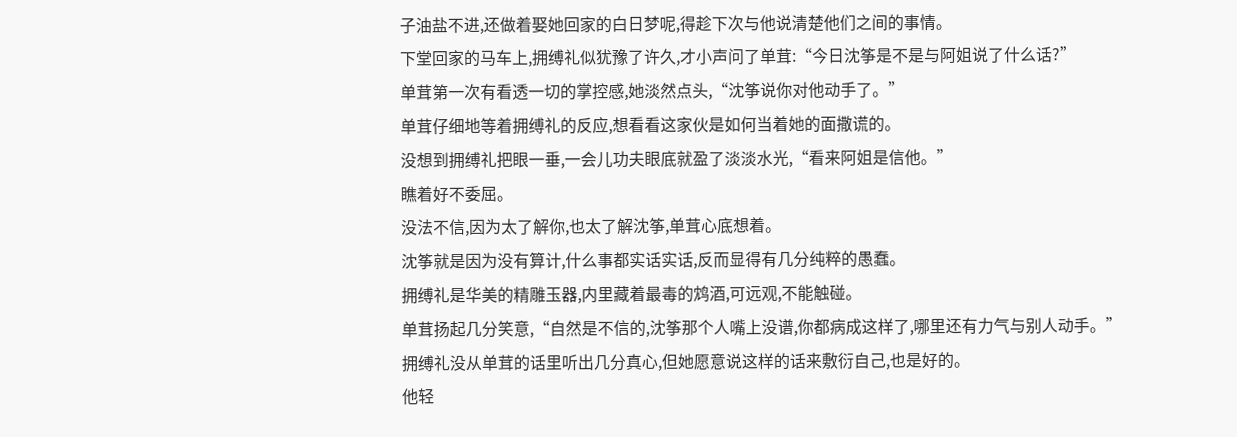子油盐不进,还做着娶她回家的白日梦呢,得趁下次与他说清楚他们之间的事情。
下堂回家的马车上,拥缚礼似犹豫了许久,才小声问了单茸:“今日沈筝是不是与阿姐说了什么话?”
单茸第一次有看透一切的掌控感,她淡然点头,“沈筝说你对他动手了。”
单茸仔细地等着拥缚礼的反应,想看看这家伙是如何当着她的面撒谎的。
没想到拥缚礼把眼一垂,一会儿功夫眼底就盈了淡淡水光,“看来阿姐是信他。”
瞧着好不委屈。
没法不信,因为太了解你,也太了解沈筝,单茸心底想着。
沈筝就是因为没有算计,什么事都实话实话,反而显得有几分纯粹的愚蠢。
拥缚礼是华美的精雕玉器,内里藏着最毒的鸩酒,可远观,不能触碰。
单茸扬起几分笑意,“自然是不信的,沈筝那个人嘴上没谱,你都病成这样了,哪里还有力气与别人动手。”
拥缚礼没从单茸的话里听出几分真心,但她愿意说这样的话来敷衍自己,也是好的。
他轻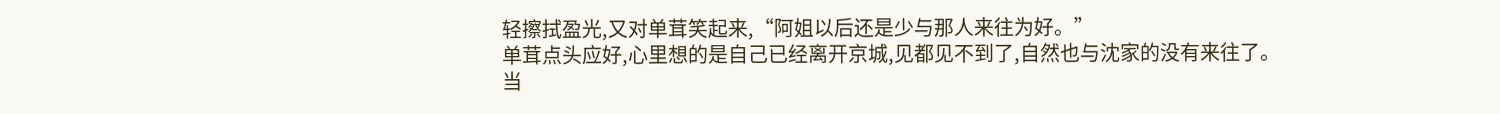轻擦拭盈光,又对单茸笑起来,“阿姐以后还是少与那人来往为好。”
单茸点头应好,心里想的是自己已经离开京城,见都见不到了,自然也与沈家的没有来往了。
当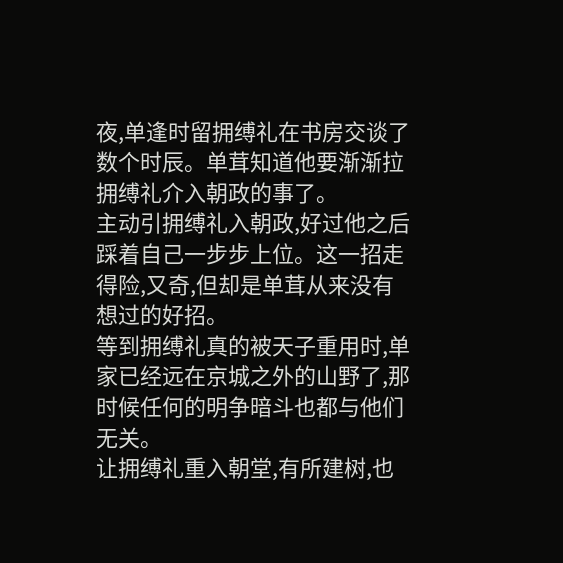夜,单逢时留拥缚礼在书房交谈了数个时辰。单茸知道他要渐渐拉拥缚礼介入朝政的事了。
主动引拥缚礼入朝政,好过他之后踩着自己一步步上位。这一招走得险,又奇,但却是单茸从来没有想过的好招。
等到拥缚礼真的被天子重用时,单家已经远在京城之外的山野了,那时候任何的明争暗斗也都与他们无关。
让拥缚礼重入朝堂,有所建树,也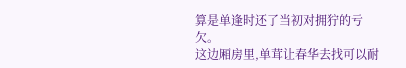算是单逢时还了当初对拥狞的亏欠。
这边厢房里,单茸让春华去找可以耐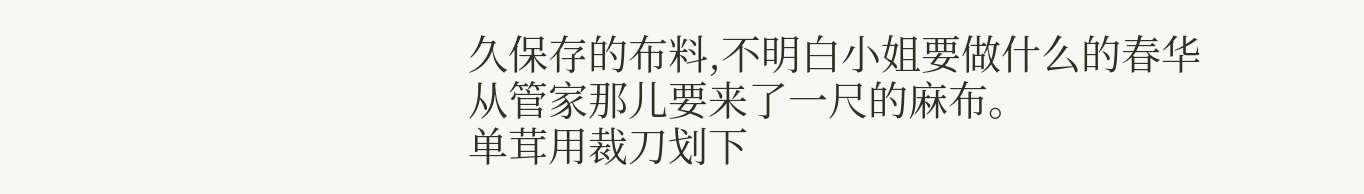久保存的布料,不明白小姐要做什么的春华从管家那儿要来了一尺的麻布。
单茸用裁刀划下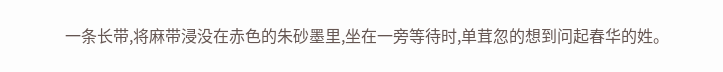一条长带,将麻带浸没在赤色的朱砂墨里,坐在一旁等待时,单茸忽的想到问起春华的姓。